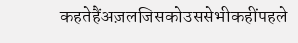कहतेहैंअज़लजिसकोउससेभीकहींपहले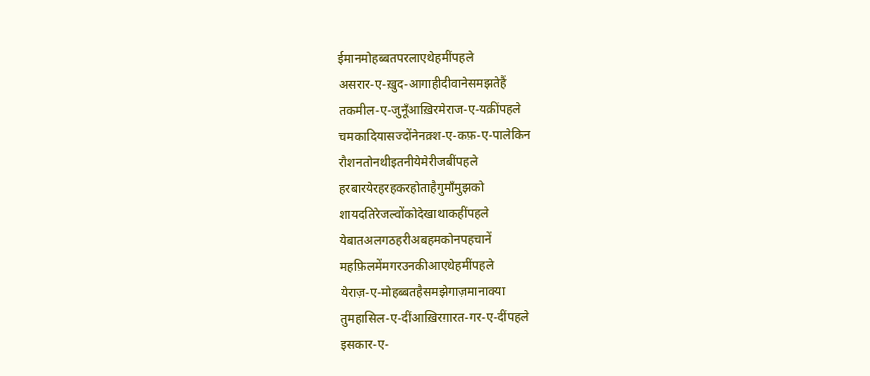ईमानमोहब्बतपरलाएथेहमींपहले
असरार-ए-ख़ुद-आगाहीदीवानेसमझतेहैं
तकमील-ए-जुनूँआख़िरमेराज-ए-यक़ींपहले
चमकादियासज्दोंनेनक़्श-ए-कफ़-ए-पालेकिन
रौशनतोनथीइतनीयेमेरीजबींपहले
हरबारयेरहरहकरहोताहैगुमाँमुझको
शायदतिरेजल्वोंकोदेखाथाकहींपहले
येबातअलगठहरीअबहमकोनपहचानें
महफ़िलमेंमगरउनकीआएथेहमींपहले
येराज़-ए-मोहब्बतहैसमझेगाज़मानाक्या
तुमहासिल-ए-दींआख़िरग़ारत-गर-ए-दींपहले
इसकार-ए-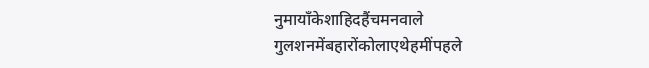नुमायाँकेशाहिदहैंचमनवाले
गुलशनमेंबहारोंकोलाएथेहमींपहले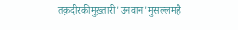तक़दीरकीमुख़्तारी'उनवान'मुसल्लमहै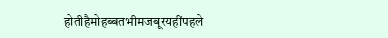होतीहैमोहब्बतभीमजबूरयहींपहले